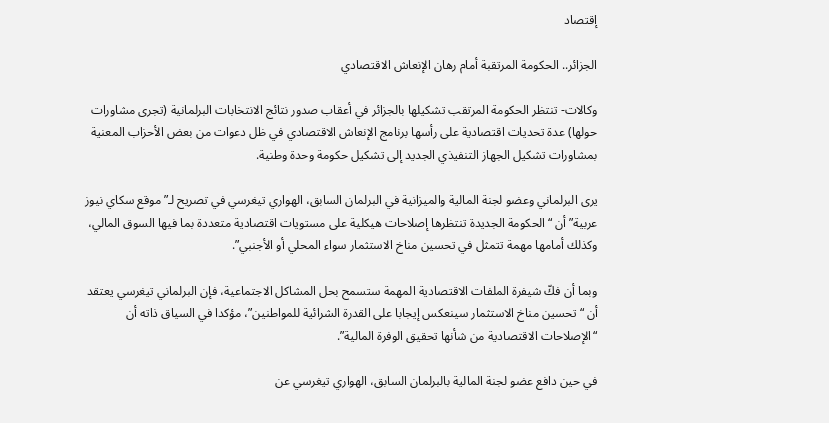إقتصاد

الجزائر.. الحكومة المرتقبة أمام رهان الإنعاش الاقتصادي

وكالات- تنتظر الحكومة المرتقب تشكيلها بالجزائر في أعقاب صدور نتائج الانتخابات البرلمانية (تجرى مشاورات حولها) عدة تحديات اقتصادية على رأسها برنامج الإنعاش الاقتصادي في ظل دعوات من بعض الأحزاب المعنية بمشاورات تشكيل الجهاز التنفيذي الجديد إلى تشكيل حكومة وحدة وطنية.

يرى البرلماني وعضو لجنة المالية والميزانية في البرلمان السابق، الهواري تيغرسي في تصريح لـ”موقع سكاي نيوز عربية” أن “الحكومة الجديدة تنتظرها إصلاحات هيكلية على مستويات اقتصادية متعددة بما فيها السوق المالي، وكذلك أمامها مهمة تتمثل في تحسين مناخ الاستثمار سواء المحلي أو الأجنبي”.

وبما أن فكّ شيفرة الملفات الاقتصادية المهمة ستسمح بحل المشاكل الاجتماعية، فإن البرلماني تيغرسي يعتقد أن “تحسين مناخ الاستثمار سينعكس إيجابا على القدرة الشرائية للمواطنين”، مؤكدا في السياق ذاته أن “الإصلاحات الاقتصادية من شأنها تحقيق الوفرة المالية”.

في حين دافع عضو لجنة المالية بالبرلمان السابق، الهواري تيغرسي عن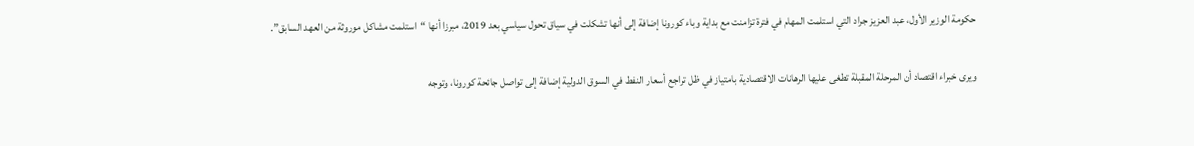حكومة الوزير الأول، عبد العزيز جراد التي استلمت المهام في فترة تزامنت مع بداية وباء كورونا إضافة إلى أنها تشكلت في سياق تحول سياسي بعد 2019، مبرزا أنها “استلمت مشاكل موروثة من العهد السابق”.

ويرى خبراء اقتصاد أن المرحلة المقبلة تطغى عليها الرهانات الاقتصادية بامتياز في ظل تراجع أسعار النفط في السوق الدولية إضافة إلى تواصل جائحة كورونا، وتوجه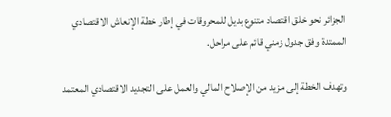الجزائر نحو خلق اقتصاد متنوع بديل للمحروقات في إطار خطة الإنعاش الاقتصادي الممتدة وفق جدول زمني قائم على مراحل.

وتهدف الخطة إلى مزيد من الإصلاح المالي والعمل على التجديد الاقتصادي المعتمد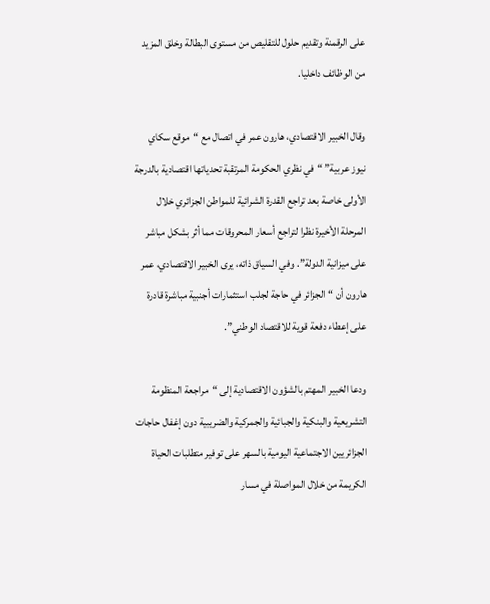على الرقمنة وتقديم حلول للتقليص من مستوى البطالة وخلق المزيد من الوظائف داخليا.

وقال الخبير الاقتصادي، هارون عمر في اتصال مع “موقع سكاي نيوز عربية” “في نظري الحكومة المرتقبة تحدياتها اقتصادية بالدرجة الأولى خاصة بعد تراجع القدرة الشرائية للمواطن الجزائري خلال المرحلة الأخيرة نظرا لتراجع أسعار المحروقات مما أثر بشكل مباشر على ميزانية الدولة”. وفي السياق ذاته، يرى الخبير الاقتصادي، عمر هارون أن “الجزائر في حاجة لجلب استثمارات أجنبية مباشرة قادرة على إعطاء دفعة قوية للاقتصاد الوطني”.

ودعا الخبير المهتم بالشؤون الاقتصادية إلى “مراجعة المنظومة التشريعية والبنكية والجبائية والجمركية والضريبية دون إغفال حاجات الجزائريين الاجتماعية اليومية بالسهر على توفير متطلبات الحياة الكريمة من خلال المواصلة في مسار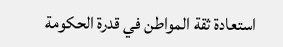استعادة ثقة المواطن في قدرة الحكومة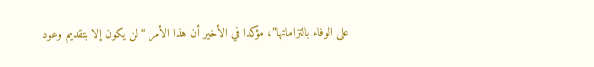على الوفاء بالتزاماتها”، مؤكدا في الأخير أن هذا الأمر “لن يكون إلا بتقديم وعود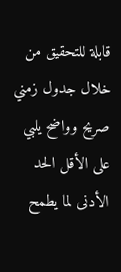قابلة للتحقيق من خلال جدول زمني صريح وواضح يلبي على الأقل الحد الأدنى لما يطمح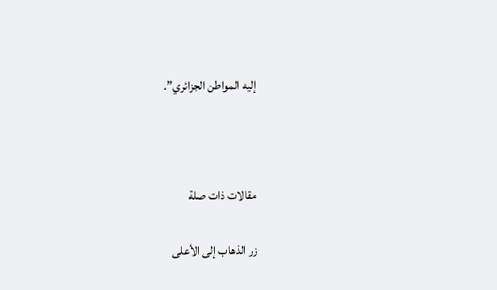إليه المواطن الجزائري”.



مقالات ذات صلة

زر الذهاب إلى الأعلى